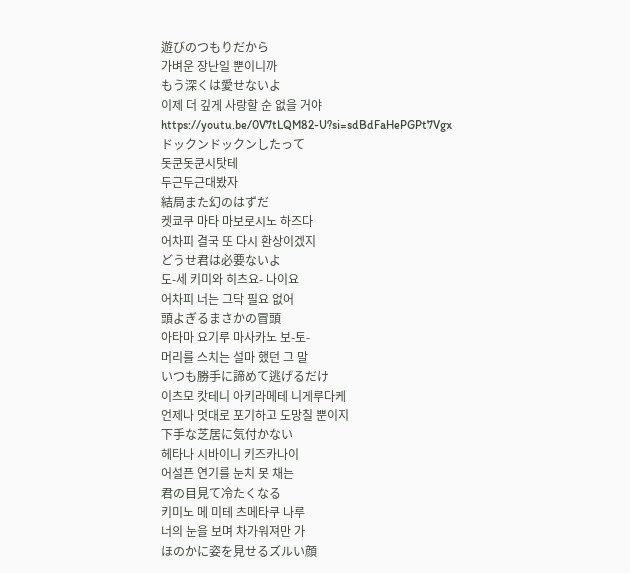遊びのつもりだから
가벼운 장난일 뿐이니까
もう深くは愛せないよ
이제 더 깊게 사랑할 순 없을 거야
https://youtu.be/0V7tLQM82-U?si=sdBdFaHePGPt7Vgx
ドックンドックンしたって
돗쿤돗쿤시탓테
두근두근대봤자
結局また幻のはずだ
켓쿄쿠 마타 마보로시노 하즈다
어차피 결국 또 다시 환상이겠지
どうせ君は必要ないよ
도-세 키미와 히츠요- 나이요
어차피 너는 그닥 필요 없어
頭よぎるまさかの冒頭
아타마 요기루 마사카노 보-토-
머리를 스치는 설마 했던 그 말
いつも勝手に諦めて逃げるだけ
이츠모 캇테니 아키라메테 니게루다케
언제나 멋대로 포기하고 도망칠 뿐이지
下手な芝居に気付かない
헤타나 시바이니 키즈카나이
어설픈 연기를 눈치 못 채는
君の目見て冷たくなる
키미노 메 미테 츠메타쿠 나루
너의 눈을 보며 차가워져만 가
ほのかに姿を見せるズルい顔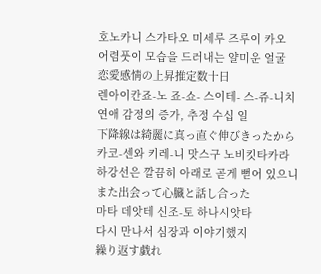호노카니 스가타오 미세루 즈루이 카오
어렴풋이 모습을 드러내는 얄미운 얼굴
恋愛感情の上昇推定数十日
렌아이칸죠-노 죠-쇼- 스이테- 스-쥬-니치
연애 감정의 증가, 추정 수십 일
下降線は綺麗に真っ直ぐ伸びきったから
카코-센와 키레-니 맛스구 노비킷타카라
하강선은 깔끔히 아래로 곧게 뻗어 있으니
また出会って心臓と話し合った
마타 데앗테 신조-토 하나시앗타
다시 만나서 심장과 이야기했지
繰り返す戯れ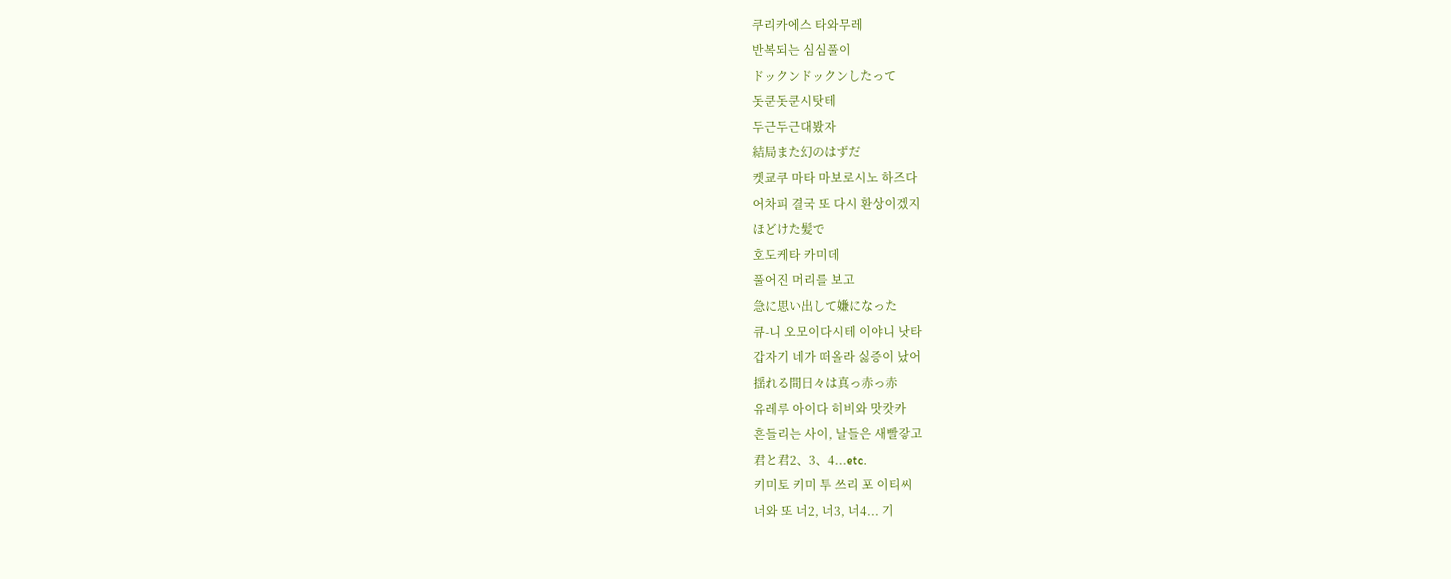쿠리카에스 타와무레
반복되는 심심풀이
ドックンドックンしたって
돗쿤돗쿤시탓테
두근두근대봤자
結局また幻のはずだ
켓쿄쿠 마타 마보로시노 하즈다
어차피 결국 또 다시 환상이겠지
ほどけた髪で
호도케타 카미데
풀어진 머리를 보고
急に思い出して嫌になった
큐-니 오모이다시테 이야니 낫타
갑자기 네가 떠올라 싫증이 났어
揺れる間日々は真っ赤っ赤
유레루 아이다 히비와 맛캇카
흔들리는 사이, 날들은 새빨갛고
君と君2、3、4...etc.
키미토 키미 투 쓰리 포 이티씨
너와 또 너2, 너3, 너4... 기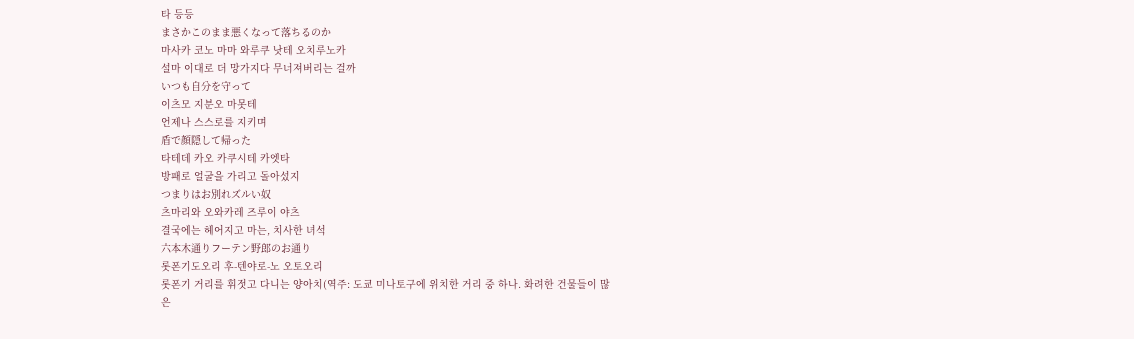타 등등
まさかこのまま悪くなって落ちるのか
마사카 코노 마마 와루쿠 낫테 오치루노카
설마 이대로 더 망가지다 무너져버리는 걸까
いつも自分を守って
이츠모 지분오 마못테
언제나 스스로를 지키며
盾で顔隠して帰った
타테데 카오 카쿠시테 카엣타
방패로 얼굴을 가리고 돌아섰지
つまりはお別れズルい奴
츠마리와 오와카레 즈루이 야츠
결국에는 헤어지고 마는, 치사한 녀석
六本木通りフーテン野郎のお通り
롯폰기도오리 후-텐야로-노 오토오리
롯폰기 거리를 휘젓고 다니는 양아치(역주: 도쿄 미나토구에 위치한 거리 중 하나. 화려한 건물들이 많은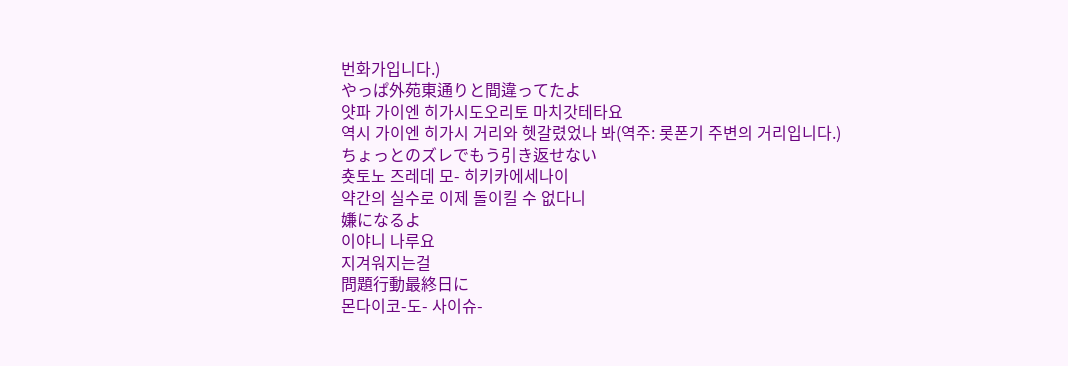번화가입니다.)
やっぱ外苑東通りと間違ってたよ
얏파 가이엔 히가시도오리토 마치갓테타요
역시 가이엔 히가시 거리와 헷갈렸었나 봐(역주: 롯폰기 주변의 거리입니다.)
ちょっとのズレでもう引き返せない
춋토노 즈레데 모- 히키카에세나이
약간의 실수로 이제 돌이킬 수 없다니
嫌になるよ
이야니 나루요
지겨워지는걸
問題行動最終日に
몬다이코-도- 사이슈-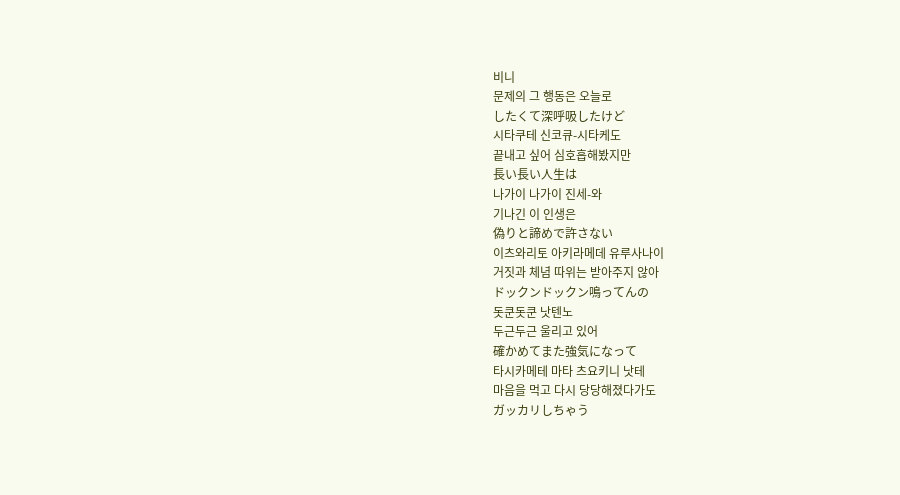비니
문제의 그 행동은 오늘로
したくて深呼吸したけど
시타쿠테 신코큐-시타케도
끝내고 싶어 심호흡해봤지만
長い長い人生は
나가이 나가이 진세-와
기나긴 이 인생은
偽りと諦めで許さない
이츠와리토 아키라메데 유루사나이
거짓과 체념 따위는 받아주지 않아
ドックンドックン鳴ってんの
돗쿤돗쿤 낫텐노
두근두근 울리고 있어
確かめてまた強気になって
타시카메테 마타 츠요키니 낫테
마음을 먹고 다시 당당해졌다가도
ガッカリしちゃう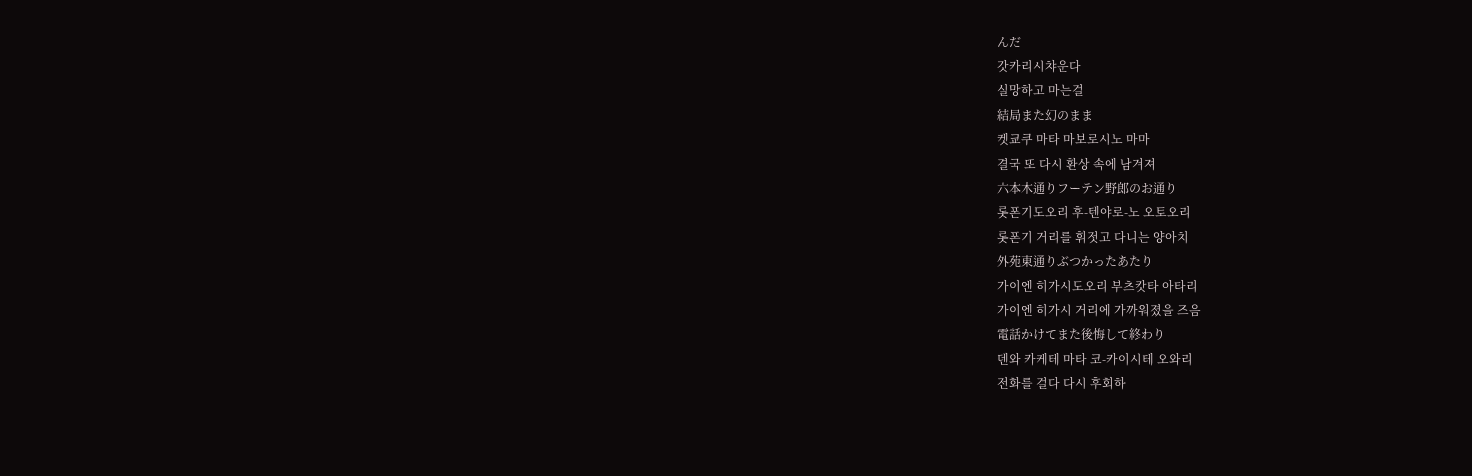んだ
갓카리시챠운다
실망하고 마는걸
結局また幻のまま
켓쿄쿠 마타 마보로시노 마마
결국 또 다시 환상 속에 남겨져
六本木通りフーテン野郎のお通り
롯폰기도오리 후-텐야로-노 오토오리
롯폰기 거리를 휘젓고 다니는 양아치
外苑東通りぶつかったあたり
가이엔 히가시도오리 부츠캇타 아타리
가이엔 히가시 거리에 가까워졌을 즈음
電話かけてまた後悔して終わり
덴와 카케테 마타 코-카이시테 오와리
전화를 걸다 다시 후회하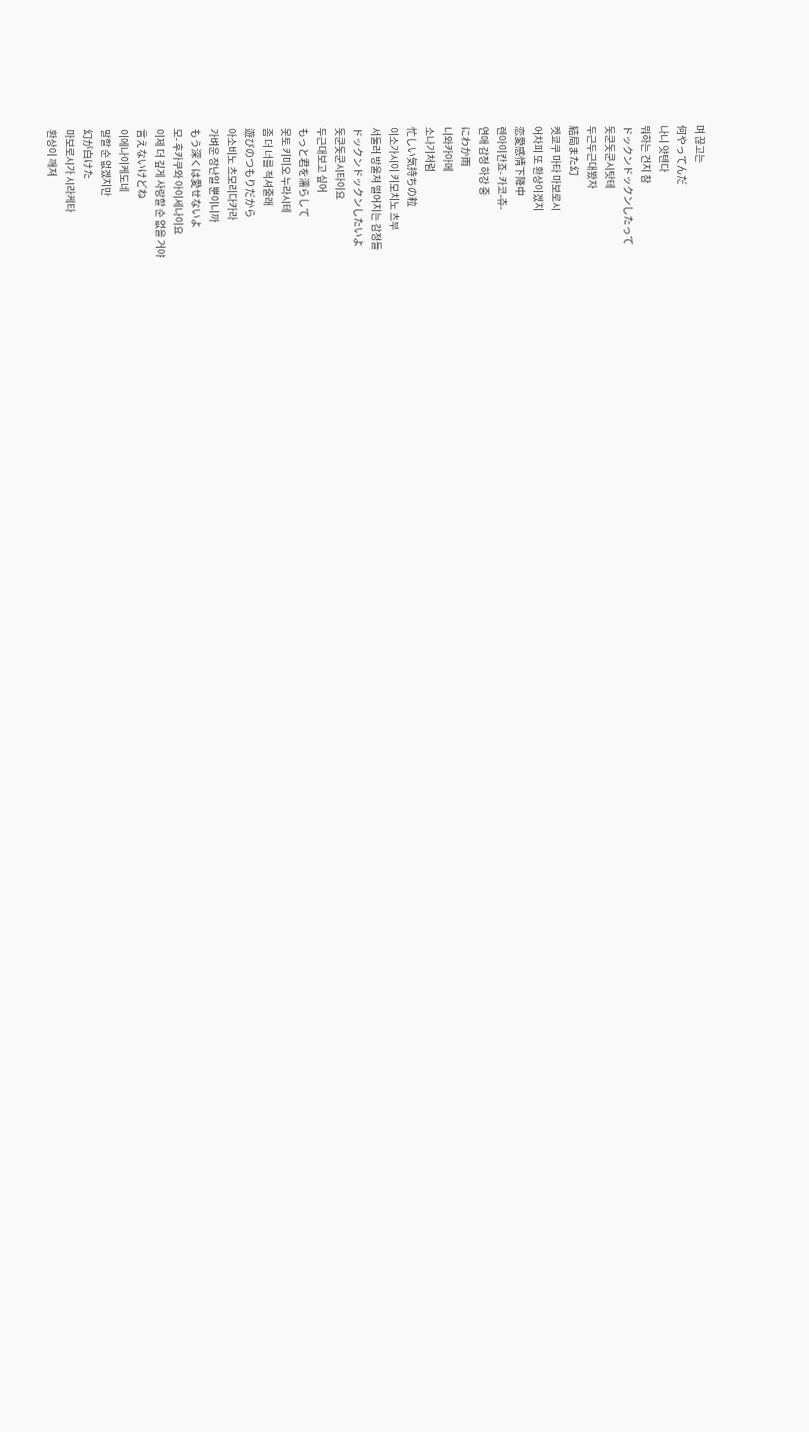며 끊고는
何やってんだ
나니 얏텐다
뭐하는 건지 참
ドックンドックンしたって
돗쿤돗쿤시탓테
두근두근대봤자
結局また幻
켓쿄쿠 마타 마보로시
어차피 또 환상이겠지
恋愛感情下降中
렌아이칸죠- 카코-츄-
연애 감정 하강 중
にわか雨
니와카아메
소나기처럼
忙しい気持ちの粒
이소가시이 키모치노 츠부
서둘러 방울져 떨어지는 감정들
ドックンドックンしたいよ
돗쿤돗쿤시타이요
두근대보고 싶어
もっと君を濡らして
못토 키미오 누라시테
좀 더 너를 적셔줄래
遊びのつもりだから
아소비노 츠모리다카라
가벼운 장난일 뿐이니까
もう深くは愛せないよ
모- 후카쿠와 아이세나이요
이제 더 깊게 사랑할 순 없을 거야
言えないけどね
이에나이케도네
말할 순 없겠지만
幻が白けた
마보로시가 시라케타
환상이 깨져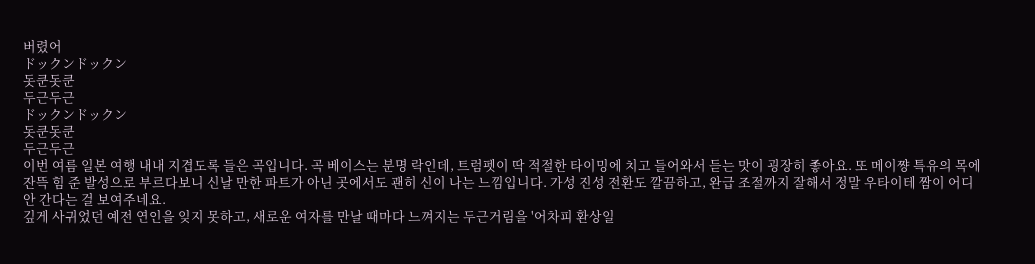버렸어
ドックンドックン
돗쿤돗쿤
두근두근
ドックンドックン
돗쿤돗쿤
두근두근
이번 여름 일본 여행 내내 지겹도록 들은 곡입니다. 곡 베이스는 분명 락인데, 트럼펫이 딱 적절한 타이밍에 치고 들어와서 듣는 맛이 굉장히 좋아요. 또 메이쨩 특유의 목에 잔뜩 힘 준 발성으로 부르다보니 신날 만한 파트가 아닌 곳에서도 괜히 신이 나는 느낌입니다. 가성 진성 전환도 깔끔하고, 완급 조절까지 잘해서 정말 우타이테 짬이 어디 안 간다는 걸 보여주네요.
깊게 사귀었던 예전 연인을 잊지 못하고, 새로운 여자를 만날 때마다 느껴지는 두근거림을 '어차피 환상일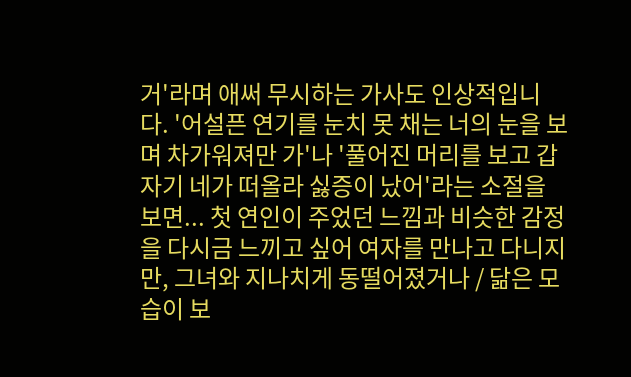거'라며 애써 무시하는 가사도 인상적입니다. '어설픈 연기를 눈치 못 채는 너의 눈을 보며 차가워져만 가'나 '풀어진 머리를 보고 갑자기 네가 떠올라 싫증이 났어'라는 소절을 보면... 첫 연인이 주었던 느낌과 비슷한 감정을 다시금 느끼고 싶어 여자를 만나고 다니지만, 그녀와 지나치게 동떨어졌거나 / 닮은 모습이 보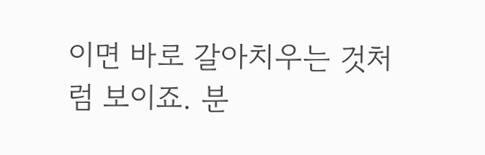이면 바로 갈아치우는 것처럼 보이죠. 분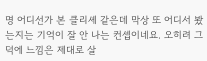명 어디선가 본 클리셰 같은데 막상 또 어디서 봤는지는 기억이 잘 안 나는 컨셉이네요. 오히려 그 덕에 느낌은 제대로 살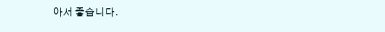아서 좋습니다.